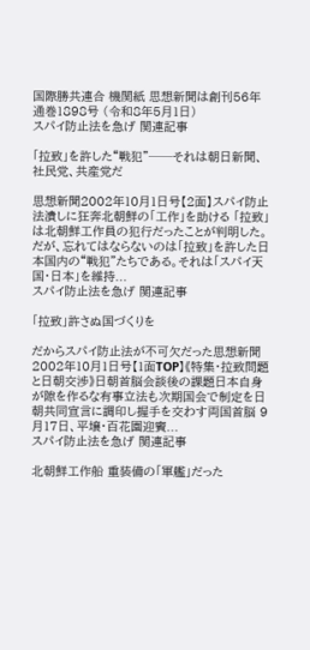国際勝共連合 機関紙 思想新聞は創刊56年 通巻1898号 (令和8年5月1日)
スパイ防止法を急げ 関連記事

「拉致」を許した“戦犯”──それは朝日新聞、社民党、共産党だ

思想新聞2002年10月1日号【2面】スパイ防止法潰しに狂奔北朝鮮の「工作」を助ける 「拉致」は北朝鮮工作員の犯行だったことが判明した。だが、忘れてはならないのは「拉致」を許した日本国内の“戦犯”たちである。それは「スパイ天国・日本」を維持...
スパイ防止法を急げ 関連記事

「拉致」許さぬ国づくりを

だからスパイ防止法が不可欠だった思想新聞2002年10月1日号【1面TOP】《特集・拉致問題と日朝交渉》日朝首脳会談後の課題日本自身が隙を作るな有事立法も次期国会で制定を日朝共同宣言に調印し握手を交わす両国首脳 9月17日、平壌・百花園迎賓...
スパイ防止法を急げ 関連記事

北朝鮮工作船 重装備の「軍艦」だった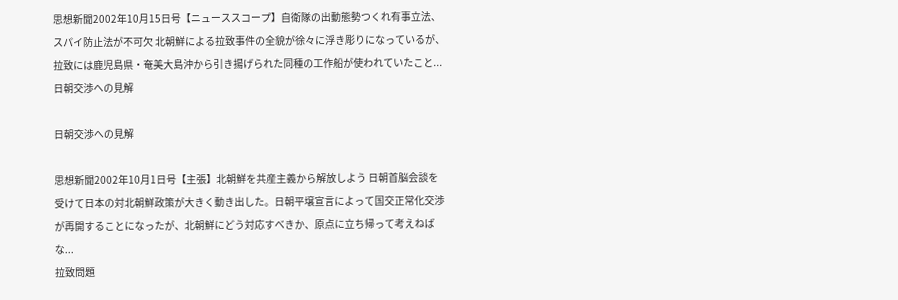思想新聞2002年10月15日号【ニューススコープ】自衛隊の出動態勢つくれ有事立法、スパイ防止法が不可欠 北朝鮮による拉致事件の全貌が徐々に浮き彫りになっているが、拉致には鹿児島県・奄美大島沖から引き揚げられた同種の工作船が使われていたこと...
日朝交渉への見解

日朝交渉への見解

思想新聞2002年10月1日号【主張】北朝鮮を共産主義から解放しよう 日朝首脳会談を受けて日本の対北朝鮮政策が大きく動き出した。日朝平壌宣言によって国交正常化交渉が再開することになったが、北朝鮮にどう対応すべきか、原点に立ち帰って考えねばな...
拉致問題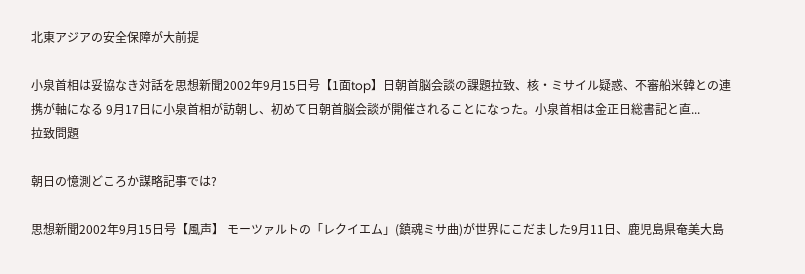北東アジアの安全保障が大前提

小泉首相は妥協なき対話を思想新聞2002年9月15日号【1面top】日朝首脳会談の課題拉致、核・ミサイル疑惑、不審船米韓との連携が軸になる 9月17日に小泉首相が訪朝し、初めて日朝首脳会談が開催されることになった。小泉首相は金正日総書記と直...
拉致問題

朝日の憶測どころか謀略記事では?

思想新聞2002年9月15日号【風声】 モーツァルトの「レクイエム」(鎮魂ミサ曲)が世界にこだました9月11日、鹿児島県奄美大島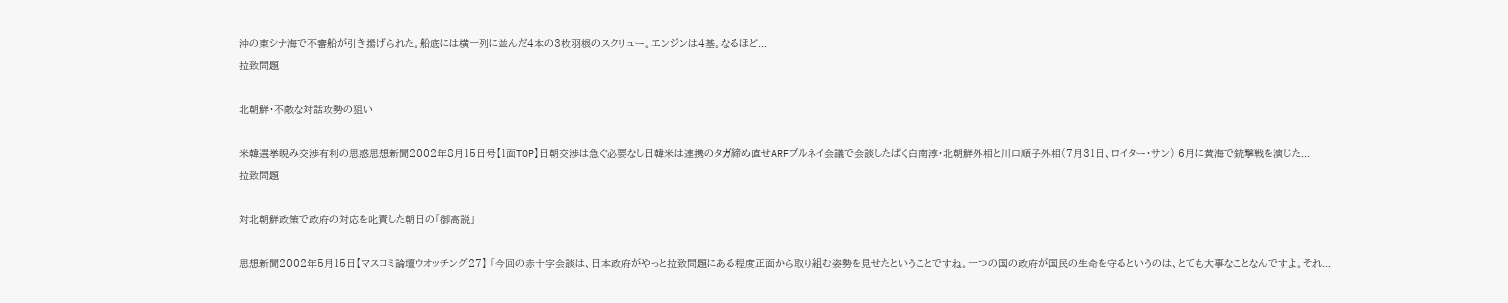沖の東シナ海で不審船が引き揚げられた。船底には横一列に並んだ4本の3枚羽根のスクリュー。エンジンは4基。なるほど...
拉致問題

北朝鮮・不敵な対話攻勢の狙い

米韓選挙睨み交渉有利の思惑思想新聞2002年8月15日号【1面TOP】日朝交渉は急ぐ必要なし日韓米は連携のタガ締め直せARFブルネイ会議で会談したぱく白南淳・北朝鮮外相と川口順子外相(7月31日、ロイター・サン) 6月に黄海で銃撃戦を演じた...
拉致問題

対北朝鮮政策で政府の対応を叱責した朝日の「御高説」

思想新聞2002年5月15日【マスコミ論壇ウオッチング27】 「今回の赤十字会談は、日本政府がやっと拉致問題にある程度正面から取り組む姿勢を見せたということですね。一つの国の政府が国民の生命を守るというのは、とても大事なことなんですよ。それ...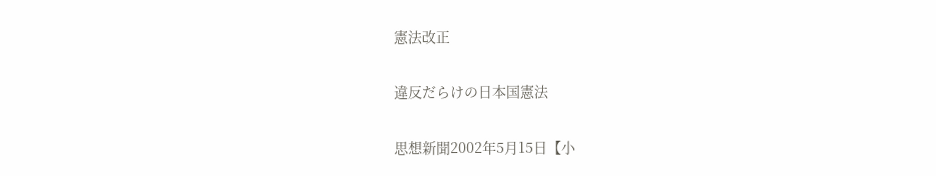憲法改正

違反だらけの日本国憲法

思想新聞2002年5月15日【小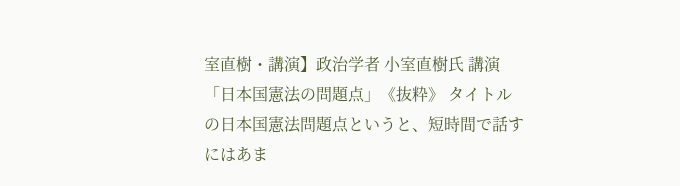室直樹・講演】政治学者 小室直樹氏 講演「日本国憲法の問題点」《抜粋》 タイトルの日本国憲法問題点というと、短時間で話すにはあま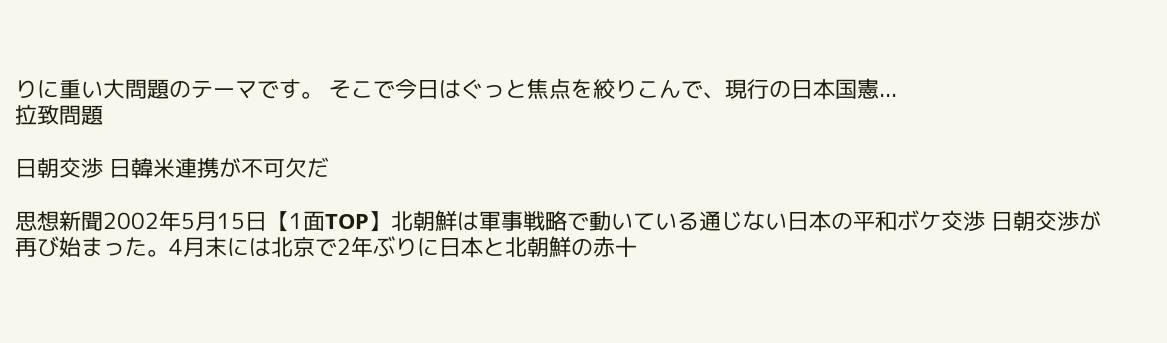りに重い大問題のテーマです。 そこで今日はぐっと焦点を絞りこんで、現行の日本国憲...
拉致問題

日朝交渉 日韓米連携が不可欠だ

思想新聞2002年5月15日【1面TOP】北朝鮮は軍事戦略で動いている通じない日本の平和ボケ交渉 日朝交渉が再び始まった。4月末には北京で2年ぶりに日本と北朝鮮の赤十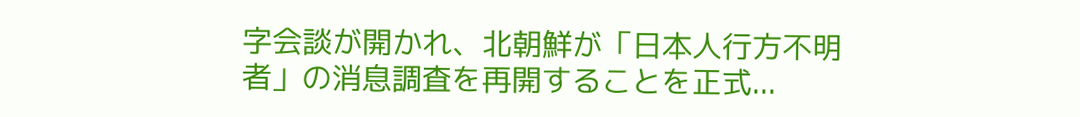字会談が開かれ、北朝鮮が「日本人行方不明者」の消息調査を再開することを正式...